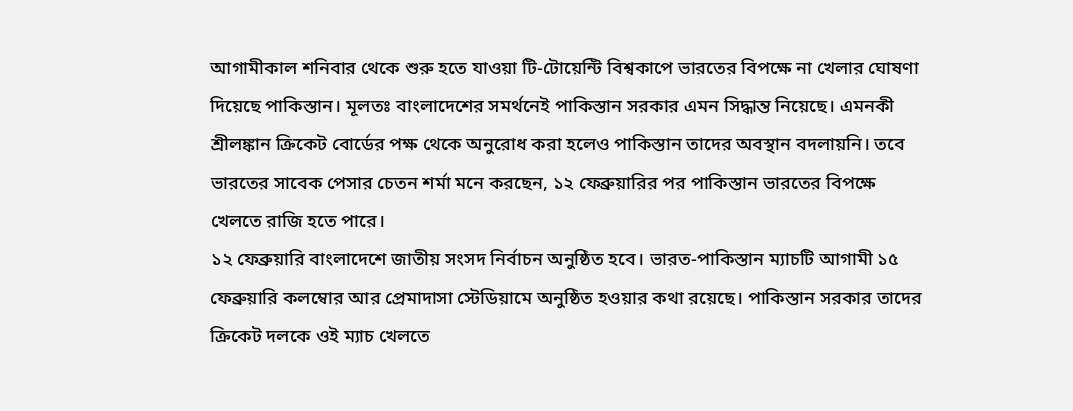আগামীকাল শনিবার থেকে শুরু হতে যাওয়া টি-টোয়েন্টি বিশ্বকাপে ভারতের বিপক্ষে না খেলার ঘোষণা দিয়েছে পাকিস্তান। মূলতঃ বাংলাদেশের সমর্থনেই পাকিস্তান সরকার এমন সিদ্ধান্ত নিয়েছে। এমনকী শ্রীলঙ্কান ক্রিকেট বোর্ডের পক্ষ থেকে অনুরোধ করা হলেও পাকিস্তান তাদের অবস্থান বদলায়নি। তবে ভারতের সাবেক পেসার চেতন শর্মা মনে করছেন, ১২ ফেব্রুয়ারির পর পাকিস্তান ভারতের বিপক্ষে খেলতে রাজি হতে পারে।
১২ ফেব্রুয়ারি বাংলাদেশে জাতীয় সংসদ নির্বাচন অনুষ্ঠিত হবে। ভারত-পাকিস্তান ম্যাচটি আগামী ১৫ ফেব্রুয়ারি কলম্বোর আর প্রেমাদাসা স্টেডিয়ামে অনুষ্ঠিত হওয়ার কথা রয়েছে। পাকিস্তান সরকার তাদের ক্রিকেট দলকে ওই ম্যাচ খেলতে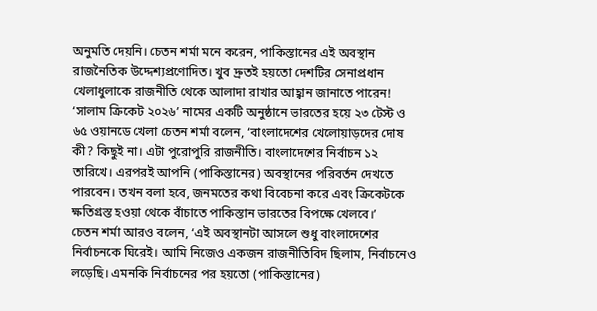অনুমতি দেয়নি। চেতন শর্মা মনে করেন, পাকিস্তানের এই অবস্থান রাজনৈতিক উদ্দেশ্যপ্রণোদিত। খুব দ্রুতই হয়তো দেশটির সেনাপ্রধান খেলাধুলাকে রাজনীতি থেকে আলাদা রাখার আহ্বান জানাতে পারেন!
‘সালাম ক্রিকেট ২০২৬’ নামের একটি অনুষ্ঠানে ভারতের হয়ে ২৩ টেস্ট ও ৬৫ ওয়ানডে খেলা চেতন শর্মা বলেন, ‘বাংলাদেশের খেলোয়াড়দের দোষ কী? কিছুই না। এটা পুরোপুরি রাজনীতি। বাংলাদেশের নির্বাচন ১২ তারিখে। এরপরই আপনি (পাকিস্তানের) অবস্থানের পরিবর্তন দেখতে পারবেন। তখন বলা হবে, জনমতের কথা বিবেচনা করে এবং ক্রিকেটকে ক্ষতিগ্রস্ত হওয়া থেকে বাঁচাতে পাকিস্তান ভারতের বিপক্ষে খেলবে।’
চেতন শর্মা আরও বলেন, ‘এই অবস্থানটা আসলে শুধু বাংলাদেশের নির্বাচনকে ঘিরেই। আমি নিজেও একজন রাজনীতিবিদ ছিলাম, নির্বাচনেও লড়েছি। এমনকি নির্বাচনের পর হয়তো (পাকিস্তানের)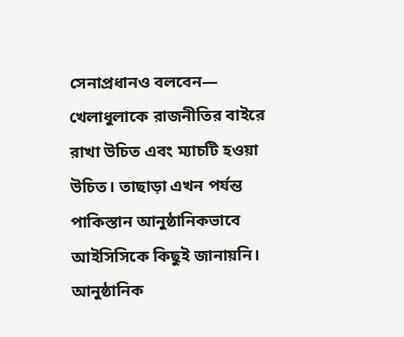সেনাপ্রধানও বলবেন— খেলাধুলাকে রাজনীতির বাইরে রাখা উচিত এবং ম্যাচটি হওয়া উচিত। তাছাড়া এখন পর্যন্ত পাকিস্তান আনুষ্ঠানিকভাবে আইসিসিকে কিছুই জানায়নি। আনুষ্ঠানিক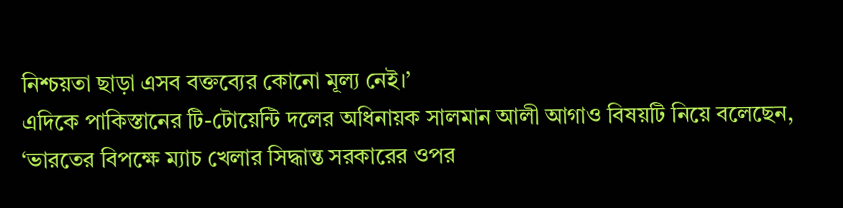নিশ্চয়তা ছাড়া এসব বক্তব্যের কোনো মূল্য নেই।’
এদিকে পাকিস্তানের টি-টোয়েন্টি দলের অধিনায়ক সালমান আলী আগাও বিষয়টি নিয়ে বলেছেন, ‘ভারতের বিপক্ষে ম্যাচ খেলার সিদ্ধান্ত সরকারের ওপর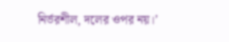নির্ভরশীল, দলের ওপর নয়।’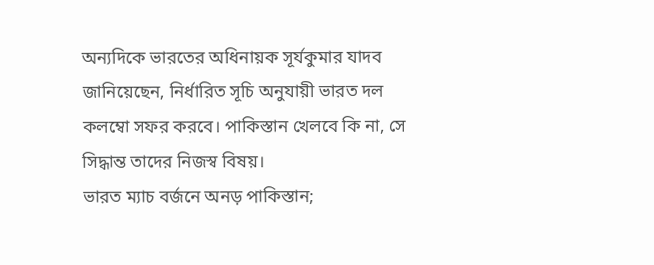অন্যদিকে ভারতের অধিনায়ক সূর্যকুমার যাদব জানিয়েছেন, নির্ধারিত সূচি অনুযায়ী ভারত দল কলম্বো সফর করবে। পাকিস্তান খেলবে কি না, সে সিদ্ধান্ত তাদের নিজস্ব বিষয়।
ভারত ম্যাচ বর্জনে অনড় পাকিস্তান;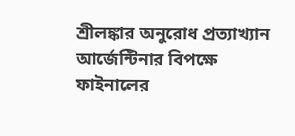শ্রীলঙ্কার অনুরোধ প্রত্যাখ্যান
আর্জেন্টিনার বিপক্ষে ফাইনালের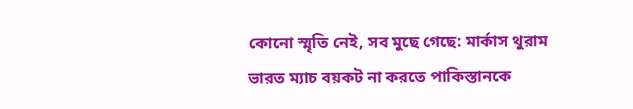কোনো স্মৃতি নেই, সব মুছে গেছে: মার্কাস থুরাম
ভারত ম্যাচ বয়কট না করতে পাকিস্তানকে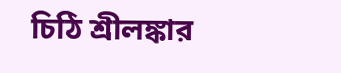চিঠি শ্রীলঙ্কার